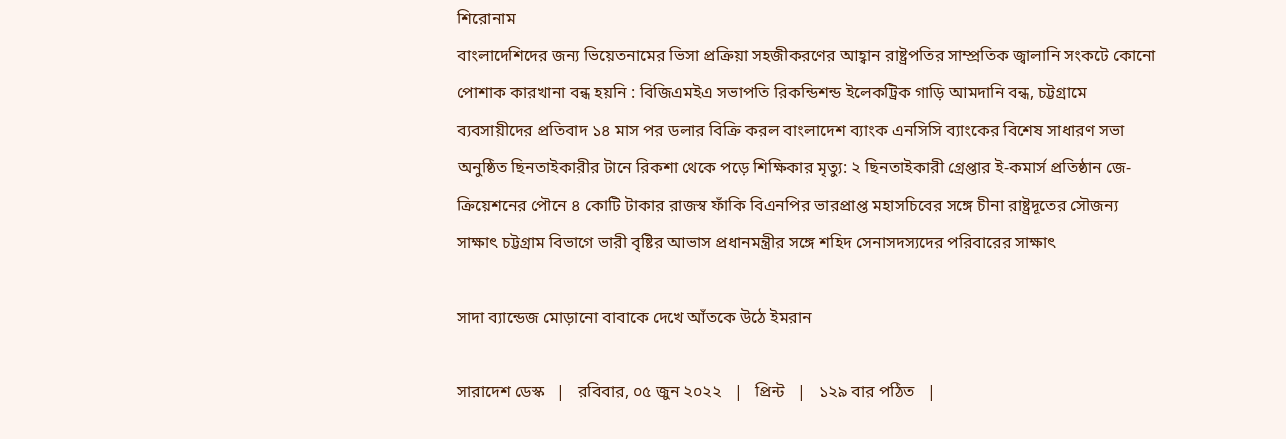শিরোনাম
বাংলাদেশিদের জন্য ভিয়েতনামের ভিসা প্রক্রিয়া সহজীকরণের আহ্বান রাষ্ট্রপতির সাম্প্রতিক জ্বালানি সংকটে কোনো পোশাক কারখানা বন্ধ হয়নি : বিজিএমইএ সভাপতি রিকন্ডিশন্ড ইলেকট্রিক গাড়ি আমদানি বন্ধ, চট্টগ্রামে ব্যবসায়ীদের প্রতিবাদ ১৪ মাস পর ডলার বিক্রি করল বাংলাদেশ ব্যাংক এনসিসি ব্যাংকের বিশেষ সাধারণ সভা অনুষ্ঠিত ছিনতাইকারীর টানে রিকশা থেকে পড়ে শিক্ষিকার মৃত্যু: ২ ছিনতাইকারী গ্রেপ্তার ই-কমার্স প্রতিষ্ঠান জে-ক্রিয়েশনের পৌনে ৪ কোটি টাকার রাজস্ব ফাঁকি বিএনপির ভারপ্রাপ্ত মহাসচিবের সঙ্গে চীনা রাষ্ট্রদূতের সৌজন্য সাক্ষাৎ চট্টগ্রাম বিভাগে ভারী বৃষ্টির আভাস প্রধানমন্ত্রীর সঙ্গে শহিদ সেনাসদস্যদের পরিবারের সাক্ষাৎ

সাদা ব্যান্ডেজ মোড়ানো বাবাকে দেখে আঁতকে উঠে ইমরান

সারাদেশ ডেস্ক   |   রবিবার, ০৫ জুন ২০২২   |   প্রিন্ট   |   ১২৯ বার পঠিত   |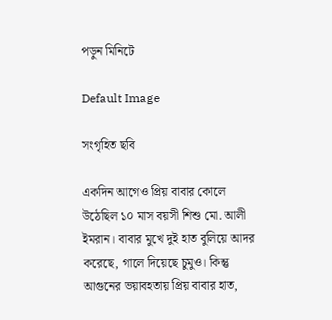পড়ুন মিনিটে

Default Image

সংগৃহিত ছবি

একদিন আগেও প্রিয় বাবার কোলে উঠেছিল ১০ মাস বয়সী শিশু মো. আলী ইমরান। বাবার মুখে দুই হাত বুলিয়ে আদর করেছে, গালে দিয়েছে চুমুও। কিন্তু আগুনের ভয়াবহতায় প্রিয় বাবার হাত,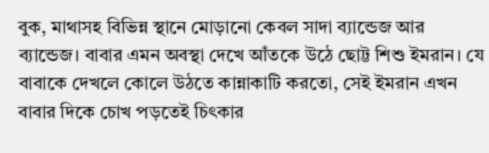বুক, মাথাসহ বিভিন্ন স্থানে মোড়ানো কেবল সাদা ব্যান্ডেজ আর ব্যান্ডেজ। বাবার এমন অবস্থা দেখে আঁতকে উঠে ছোট্ট শিশু ইমরান। যে বাবাকে দেখলে কোলে উঠতে কান্নাকাটি করতো, সেই ইমরান এখন বাবার দিকে চোখ পড়তেই চিৎকার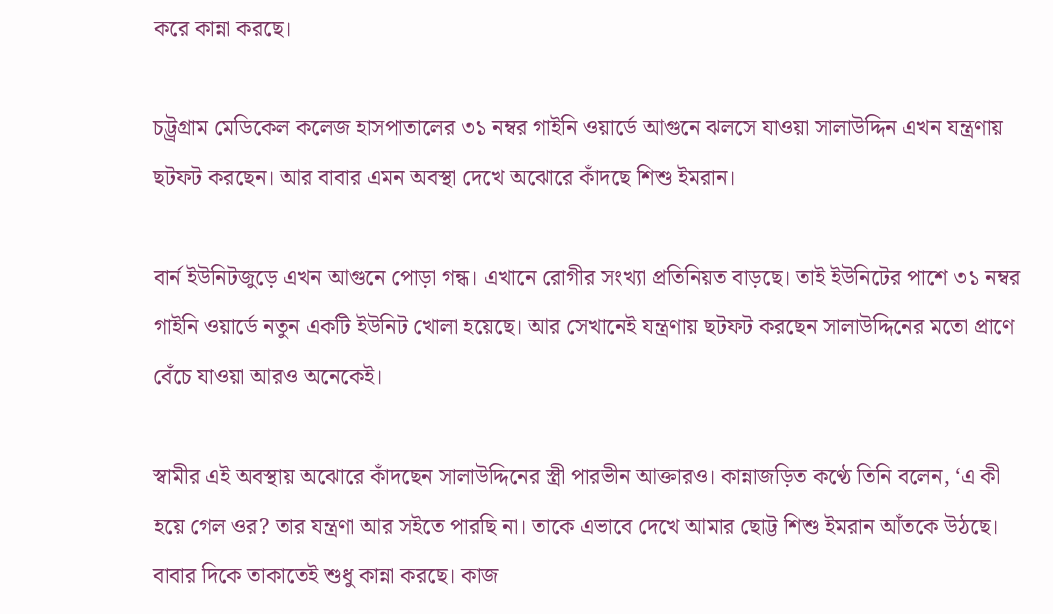করে কান্না করছে।

চট্ট্রগ্রাম মেডিকেল কলেজ হাসপাতালের ৩১ নম্বর গাইনি ওয়ার্ডে আগুনে ঝলসে যাওয়া সালাউদ্দিন এখন যন্ত্রণায় ছটফট করছেন। আর বাবার এমন অবস্থা দেখে অঝোরে কাঁদছে শিশু ইমরান।

বার্ন ইউনিটজুড়ে এখন আগুনে পোড়া গন্ধ। এখানে রোগীর সংখ্যা প্রতিনিয়ত বাড়ছে। তাই ইউনিটের পাশে ৩১ নম্বর গাইনি ওয়ার্ডে নতুন একটি ইউনিট খোলা হয়েছে। আর সেখানেই যন্ত্রণায় ছটফট করছেন সালাউদ্দিনের মতো প্রাণে বেঁচে যাওয়া আরও অনেকেই।

স্বামীর এই অবস্থায় অঝোরে কাঁদছেন সালাউদ্দিনের স্ত্রী পারভীন আক্তারও। কান্নাজড়িত কণ্ঠে তিনি বলেন, ‘এ কী হয়ে গেল ওর? তার যন্ত্রণা আর সইতে পারছি না। তাকে এভাবে দেখে আমার ছোট্ট শিশু ইমরান আঁতকে উঠছে। বাবার দিকে তাকাতেই শুধু কান্না করছে। কাজ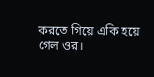করতে গিয়ে একি হয়ে গেল ওর।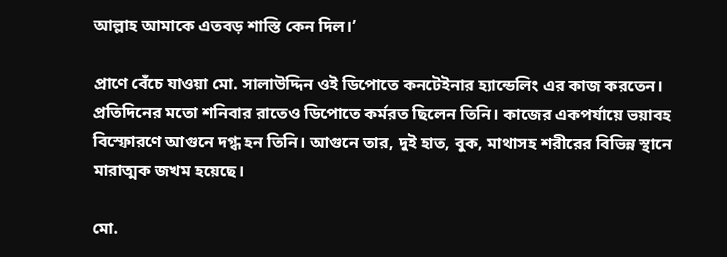আল্লাহ আমাকে এতবড় শাস্তি কেন দিল।’

প্রাণে বেঁচে যাওয়া মো. সালাউদ্দিন ওই ডিপোতে কনটেইনার হ্যান্ডেলিং এর কাজ করতেন। প্রতিদিনের মতো শনিবার রাতেও ডিপোতে কর্মরত ছিলেন তিনি। কাজের একপর্যায়ে ভয়াবহ বিস্ফোরণে আগুনে দগ্ধ হন তিনি। আগুনে তার, দুই হাত, বুক, মাথাসহ শরীরের বিভিন্ন স্থানে মারাত্মক জখম হয়েছে।

মো.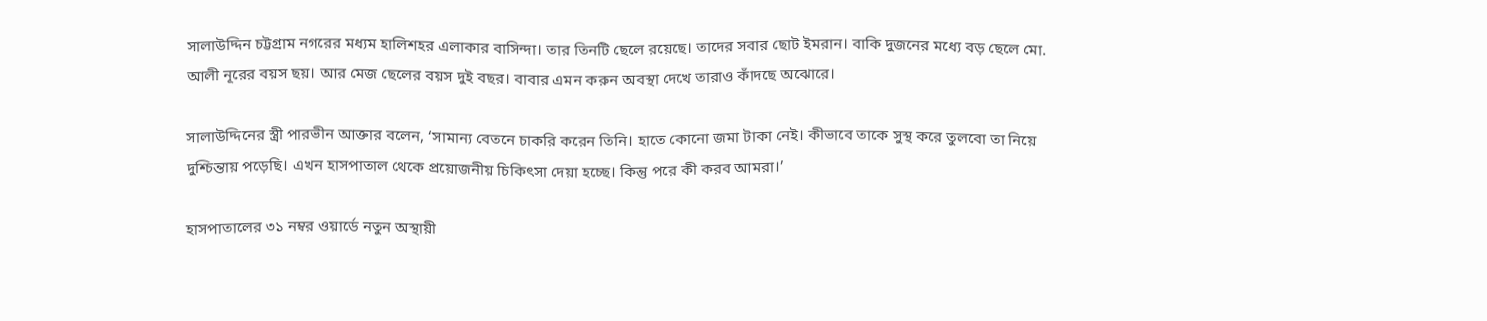সালাউদ্দিন চট্টগ্রাম নগরের মধ্যম হালিশহর এলাকার বাসিন্দা। তার তিনটি ছেলে রয়েছে। তাদের সবার ছোট ইমরান। বাকি দুজনের মধ্যে বড় ছেলে মো. আলী নূরের বয়স ছয়। আর মেজ ছেলের বয়স দুই বছর। বাবার এমন করুন অবস্থা দেখে তারাও কাঁদছে অঝোরে।

সালাউদ্দিনের স্ত্রী পারভীন আক্তার বলেন, ‘সামান্য বেতনে চাকরি করেন তিনি। হাতে কোনো জমা টাকা নেই। কীভাবে তাকে সুস্থ করে তুলবো তা নিয়ে দুশ্চিন্তায় পড়েছি। এখন হাসপাতাল থেকে প্রয়োজনীয় চিকিৎসা দেয়া হচ্ছে। কিন্তু পরে কী করব আমরা।’

হাসপাতালের ৩১ নম্বর ওয়ার্ডে নতুন অস্থায়ী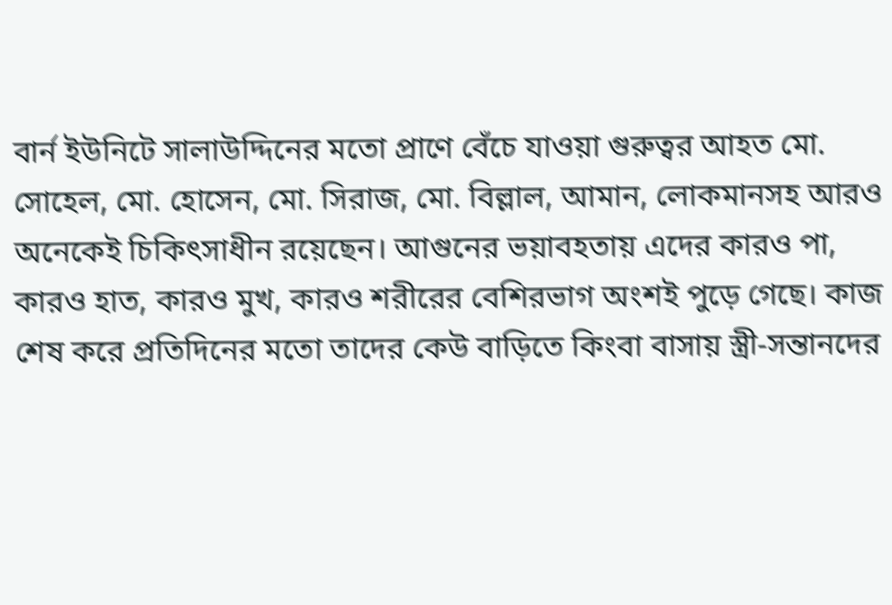বার্ন ইউনিটে সালাউদ্দিনের মতো প্রাণে বেঁচে যাওয়া গুরুত্বর আহত মো. সোহেল, মো. হোসেন, মো. সিরাজ, মো. বিল্লাল, আমান, লোকমানসহ আরও অনেকেই চিকিৎসাধীন রয়েছেন। আগুনের ভয়াবহতায় এদের কারও পা, কারও হাত, কারও মুখ, কারও শরীরের বেশিরভাগ অংশই পুড়ে গেছে। কাজ শেষ করে প্রতিদিনের মতো তাদের কেউ বাড়িতে কিংবা বাসায় স্ত্রী-সন্তানদের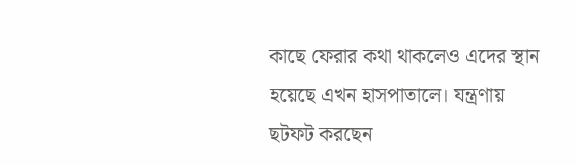কাছে ফেরার কথা থাকলেও এদের স্থান হয়েছে এখন হাসপাতালে। যন্ত্রণায় ছটফট করছেন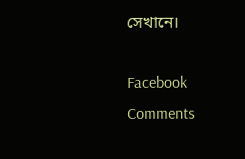সেখানে।

Facebook Comments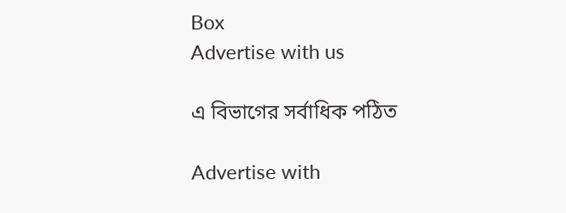Box
Advertise with us

এ বিভাগের সর্বাধিক পঠিত

Advertise with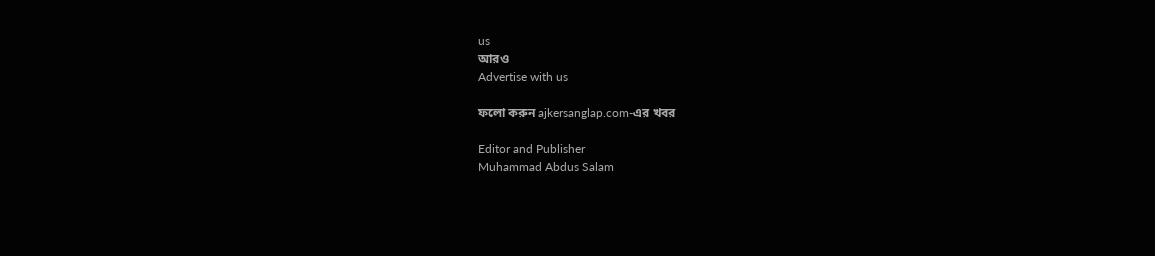us
আরও
Advertise with us

ফলো করুন ajkersanglap.com-এর খবর

Editor and Publisher
Muhammad Abdus Salam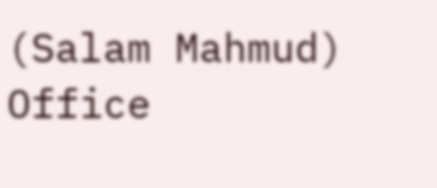(Salam Mahmud)
Office